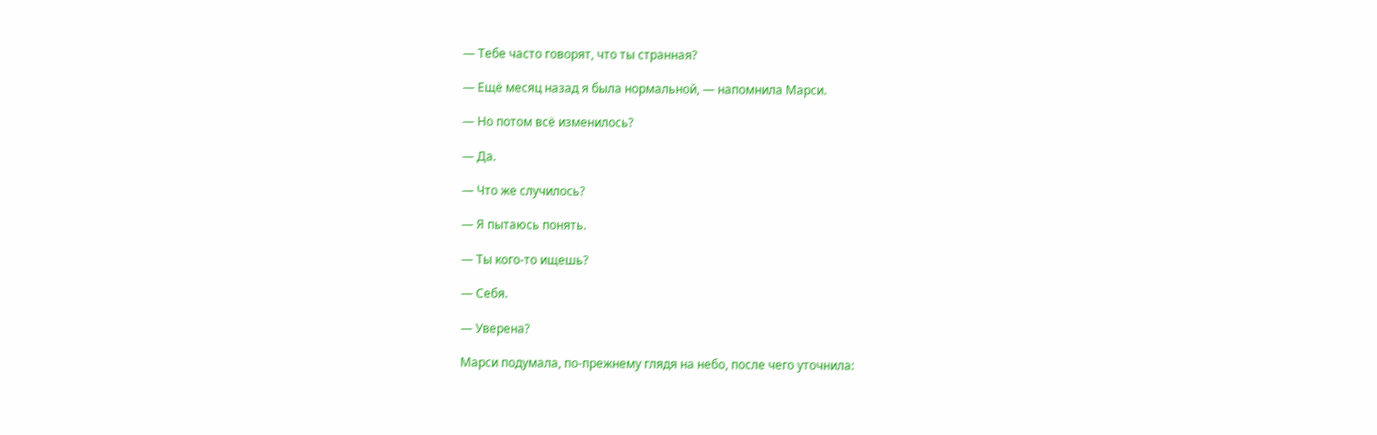— Тебе часто говорят, что ты странная?

— Ещё месяц назад я была нормальной, — напомнила Марси.

— Но потом всё изменилось?

— Да.

— Что же случилось?

— Я пытаюсь понять.

— Ты кого-то ищешь?

— Себя.

— Уверена?

Марси подумала, по-прежнему глядя на небо, после чего уточнила: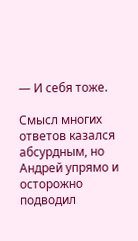— И себя тоже.

Смысл многих ответов казался абсурдным, но Андрей упрямо и осторожно подводил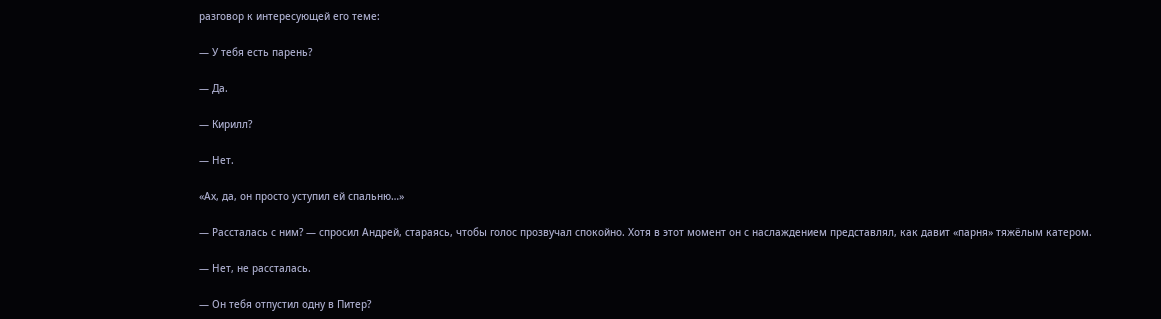разговор к интересующей его теме:

— У тебя есть парень?

— Да.

— Кирилл?

— Нет.

«Ах, да, он просто уступил ей спальню…»

— Рассталась с ним? — спросил Андрей, стараясь, чтобы голос прозвучал спокойно. Хотя в этот момент он с наслаждением представлял, как давит «парня» тяжёлым катером.

— Нет, не рассталась.

— Он тебя отпустил одну в Питер?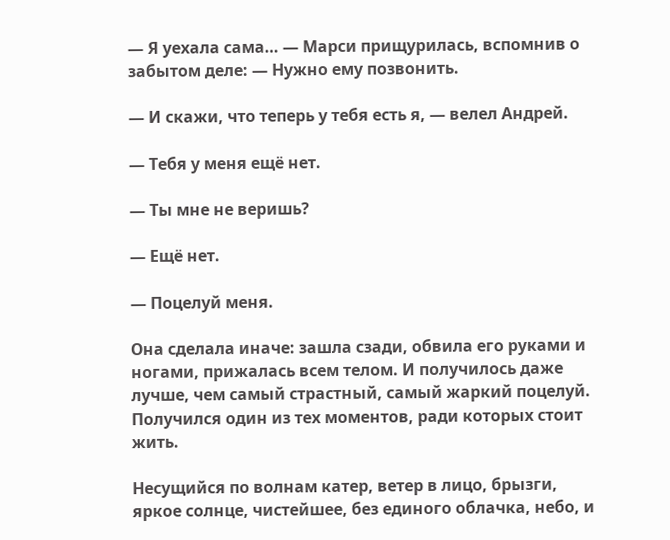— Я уехала сама… — Марси прищурилась, вспомнив о забытом деле: — Нужно ему позвонить.

— И скажи, что теперь у тебя есть я, — велел Андрей.

— Тебя у меня ещё нет.

— Ты мне не веришь?

— Ещё нет.

— Поцелуй меня.

Она сделала иначе: зашла сзади, обвила его руками и ногами, прижалась всем телом. И получилось даже лучше, чем самый страстный, самый жаркий поцелуй. Получился один из тех моментов, ради которых стоит жить.

Несущийся по волнам катер, ветер в лицо, брызги, яркое солнце, чистейшее, без единого облачка, небо, и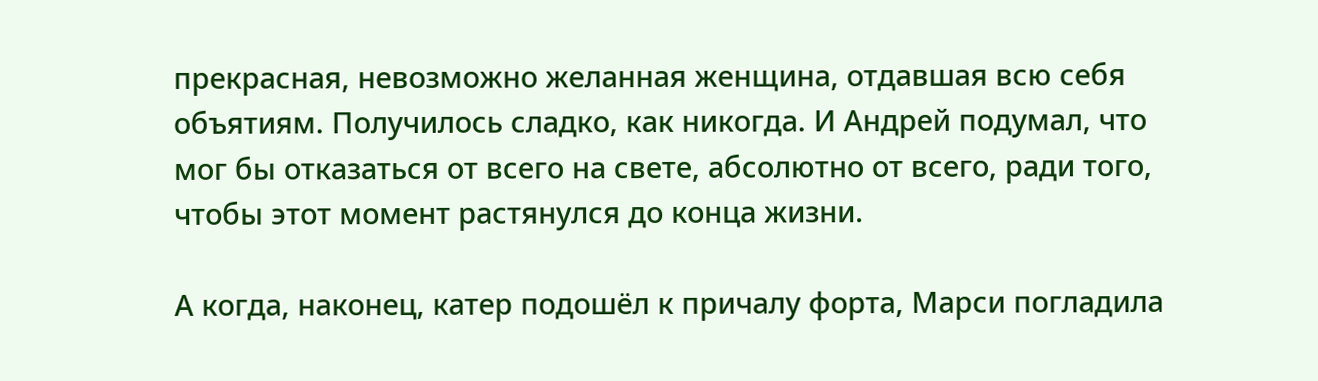прекрасная, невозможно желанная женщина, отдавшая всю себя объятиям. Получилось сладко, как никогда. И Андрей подумал, что мог бы отказаться от всего на свете, абсолютно от всего, ради того, чтобы этот момент растянулся до конца жизни.

А когда, наконец, катер подошёл к причалу форта, Марси погладила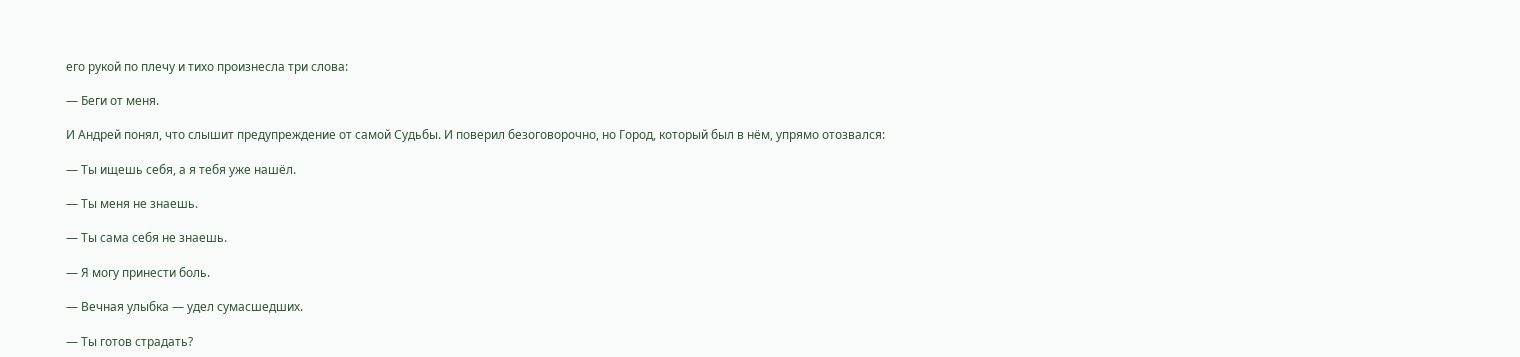его рукой по плечу и тихо произнесла три слова:

— Беги от меня.

И Андрей понял, что слышит предупреждение от самой Судьбы. И поверил безоговорочно, но Город, который был в нём, упрямо отозвался:

— Ты ищешь себя, а я тебя уже нашёл.

— Ты меня не знаешь.

— Ты сама себя не знаешь.

— Я могу принести боль.

— Вечная улыбка — удел сумасшедших.

— Ты готов страдать?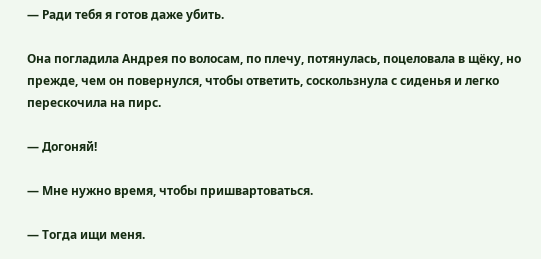— Ради тебя я готов даже убить.

Она погладила Андрея по волосам, по плечу, потянулась, поцеловала в щёку, но прежде, чем он повернулся, чтобы ответить, соскользнула с сиденья и легко перескочила на пирс.

— Догоняй!

— Мне нужно время, чтобы пришвартоваться.

— Тогда ищи меня.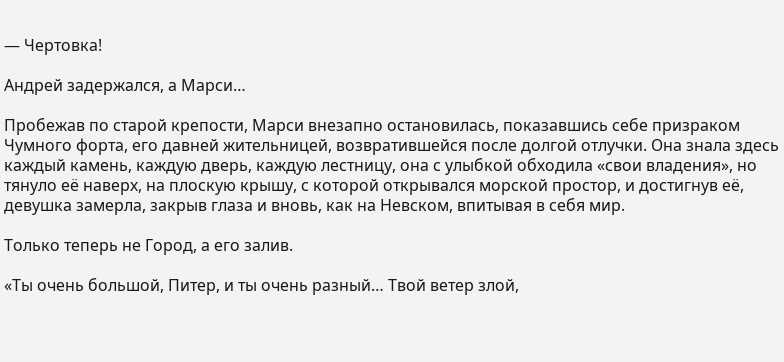— Чертовка!

Андрей задержался, а Марси…

Пробежав по старой крепости, Марси внезапно остановилась, показавшись себе призраком Чумного форта, его давней жительницей, возвратившейся после долгой отлучки. Она знала здесь каждый камень, каждую дверь, каждую лестницу, она с улыбкой обходила «свои владения», но тянуло её наверх, на плоскую крышу, с которой открывался морской простор, и достигнув её, девушка замерла, закрыв глаза и вновь, как на Невском, впитывая в себя мир.

Только теперь не Город, а его залив.

«Ты очень большой, Питер, и ты очень разный… Твой ветер злой,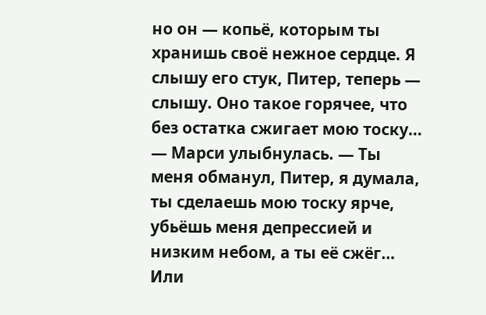но он — копьё, которым ты хранишь своё нежное сердце. Я слышу его стук, Питер, теперь — слышу. Оно такое горячее, что без остатка сжигает мою тоску… — Марси улыбнулась. — Ты меня обманул, Питер, я думала, ты сделаешь мою тоску ярче, убьёшь меня депрессией и низким небом, а ты её сжёг… Или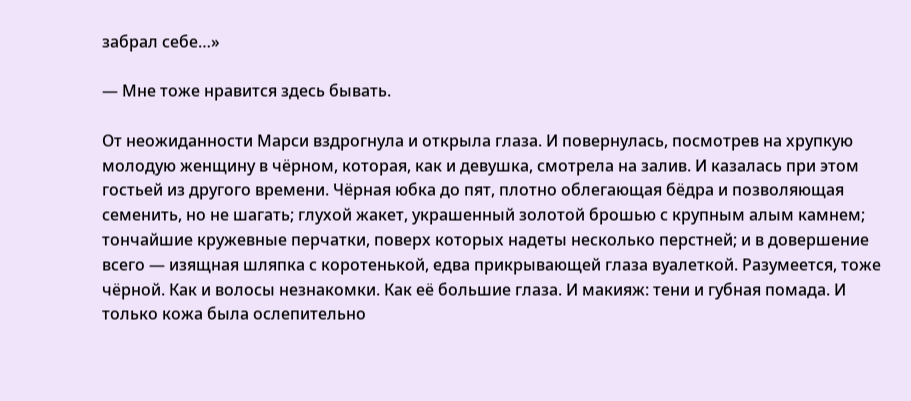забрал себе…»

— Мне тоже нравится здесь бывать.

От неожиданности Марси вздрогнула и открыла глаза. И повернулась, посмотрев на хрупкую молодую женщину в чёрном, которая, как и девушка, смотрела на залив. И казалась при этом гостьей из другого времени. Чёрная юбка до пят, плотно облегающая бёдра и позволяющая семенить, но не шагать; глухой жакет, украшенный золотой брошью с крупным алым камнем; тончайшие кружевные перчатки, поверх которых надеты несколько перстней; и в довершение всего — изящная шляпка с коротенькой, едва прикрывающей глаза вуалеткой. Разумеется, тоже чёрной. Как и волосы незнакомки. Как её большие глаза. И макияж: тени и губная помада. И только кожа была ослепительно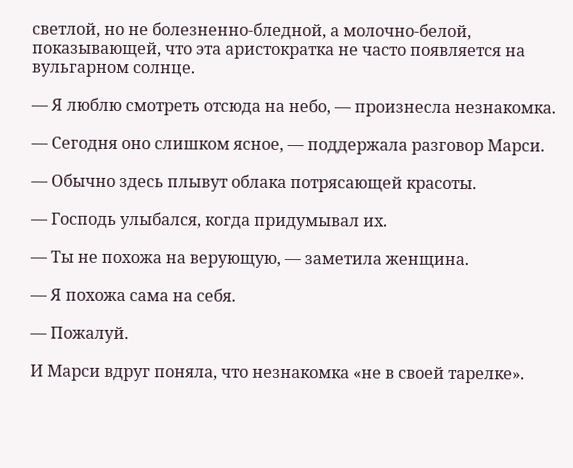светлой, но не болезненно-бледной, а молочно-белой, показывающей, что эта аристократка не часто появляется на вульгарном солнце.

— Я люблю смотреть отсюда на небо, — произнесла незнакомка.

— Сегодня оно слишком ясное, — поддержала разговор Марси.

— Обычно здесь плывут облака потрясающей красоты.

— Господь улыбался, когда придумывал их.

— Ты не похожа на верующую, — заметила женщина.

— Я похожа сама на себя.

— Пожалуй.

И Марси вдруг поняла, что незнакомка «не в своей тарелке».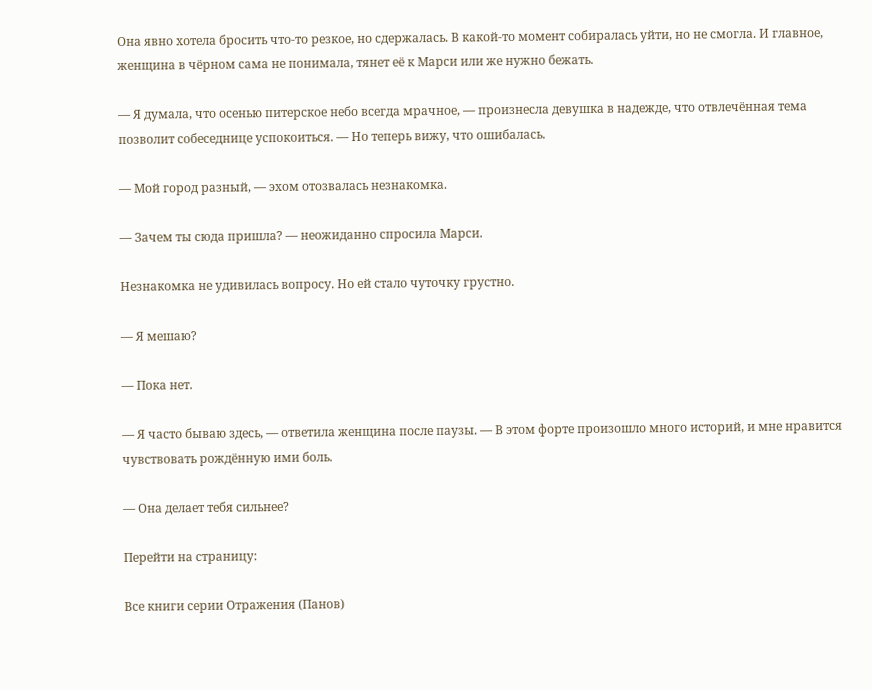Она явно хотела бросить что-то резкое, но сдержалась. В какой-то момент собиралась уйти, но не смогла. И главное, женщина в чёрном сама не понимала, тянет её к Марси или же нужно бежать.

— Я думала, что осенью питерское небо всегда мрачное, — произнесла девушка в надежде, что отвлечённая тема позволит собеседнице успокоиться. — Но теперь вижу, что ошибалась.

— Мой город разный, — эхом отозвалась незнакомка.

— Зачем ты сюда пришла? — неожиданно спросила Марси.

Незнакомка не удивилась вопросу. Но ей стало чуточку грустно.

— Я мешаю?

— Пока нет.

— Я часто бываю здесь, — ответила женщина после паузы. — В этом форте произошло много историй, и мне нравится чувствовать рождённую ими боль.

— Она делает тебя сильнее?

Перейти на страницу:

Все книги серии Отражения (Панов)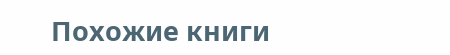Похожие книги